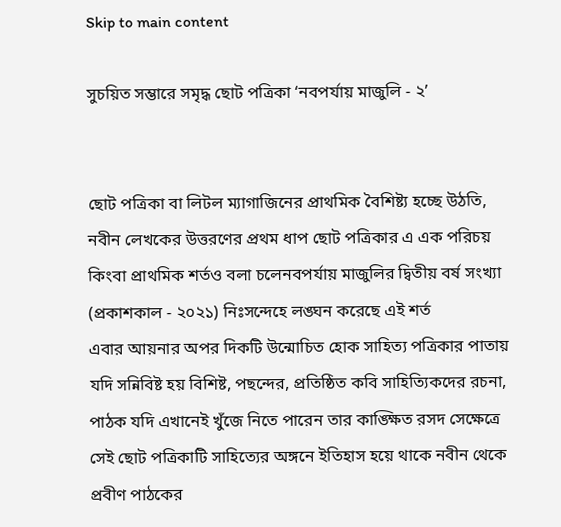Skip to main content

সুচয়িত সম্ভারে সমৃদ্ধ ছোট পত্রিকা ‘নবপর্যায় মাজুলি - ২’


ছোট পত্রিকা বা লিটল ম্যাগাজিনের প্রাথমিক বৈশিষ্ট্য হচ্ছে উঠতি, নবীন লেখকের উত্তরণের প্রথম ধাপ ছোট পত্রিকার এ এক পরিচয় কিংবা প্রাথমিক শর্তও বলা চলেনবপর্যায় মাজুলির দ্বিতীয় বর্ষ সংখ্যা (প্রকাশকাল - ২০২১) নিঃসন্দেহে লঙ্ঘন করেছে এই শর্ত
এবার আয়নার অপর দিকটি উন্মোচিত হোক সাহিত্য পত্রিকার পাতায় যদি সন্নিবিষ্ট হয় বিশিষ্ট, পছন্দের, প্রতিষ্ঠিত কবি সাহিত্যিকদের রচনা, পাঠক যদি এখানেই খুঁজে নিতে পারেন তার কাঙ্ক্ষিত রসদ সেক্ষেত্রে সেই ছোট পত্রিকাটি সাহিত্যের অঙ্গনে ইতিহাস হয়ে থাকে নবীন থেকে প্রবীণ পাঠকের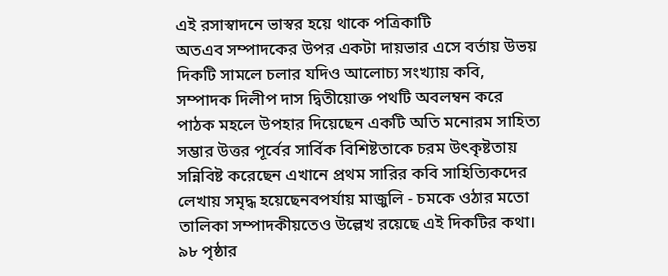এই রসাস্বাদনে ভাস্বর হয়ে থাকে পত্রিকাটি
অতএব সম্পাদকের উপর একটা দায়ভার এসে বর্তায় উভয় দিকটি সামলে চলার যদিও আলোচ্য সংখ্যায় কবি, সম্পাদক দিলীপ দাস দ্বিতীয়োক্ত পথটি অবলম্বন করে পাঠক মহলে উপহার দিয়েছেন একটি অতি মনোরম সাহিত্য সম্ভার উত্তর পূর্বের সার্বিক বিশিষ্টতাকে চরম উৎকৃষ্টতায় সন্নিবিষ্ট করেছেন এখানে প্রথম সারির কবি সাহিত্যিকদের লেখায় সমৃদ্ধ হয়েছেনবপর্যায় মাজুলি - চমকে ওঠার মতো তালিকা সম্পাদকীয়তেও উল্লেখ রয়েছে এই দিকটির কথা।
৯৮ পৃষ্ঠার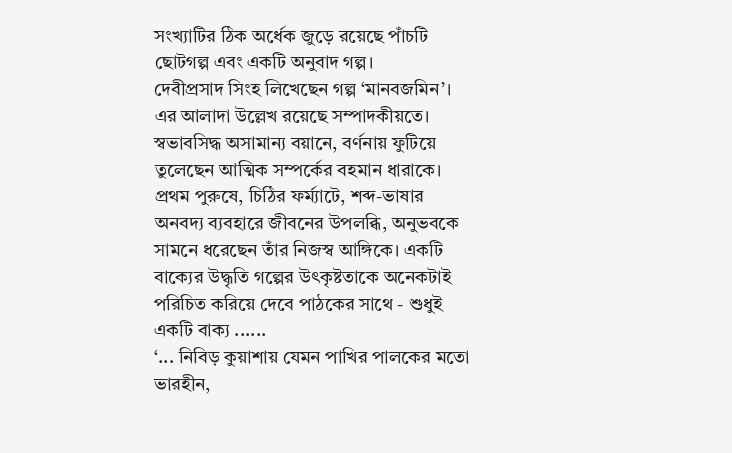সংখ্যাটির ঠিক অর্ধেক জুড়ে রয়েছে পাঁচটি ছোটগল্প এবং একটি অনুবাদ গল্প।
দেবীপ্রসাদ সিংহ লিখেছেন গল্প ‘মানবজমিন’। এর আলাদা উল্লেখ রয়েছে সম্পাদকীয়তে। স্বভাবসিদ্ধ অসামান্য বয়ানে, বর্ণনায় ফুটিয়ে তুলেছেন আত্মিক সম্পর্কের বহমান ধারাকে। প্রথম পুরুষে, চিঠির ফর্ম্যাটে, শব্দ-ভাষার অনবদ্য ব্যবহারে জীবনের উপলব্ধি, অনুভবকে সামনে ধরেছেন তাঁর নিজস্ব আঙ্গিকে। একটি বাক্যের উদ্ধৃতি গল্পের উৎকৃষ্টতাকে অনেকটাই পরিচিত করিয়ে দেবে পাঠকের সাথে - শুধুই একটি বাক্য ......
‘... নিবিড় কুয়াশায় যেমন পাখির পালকের মতো ভারহীন,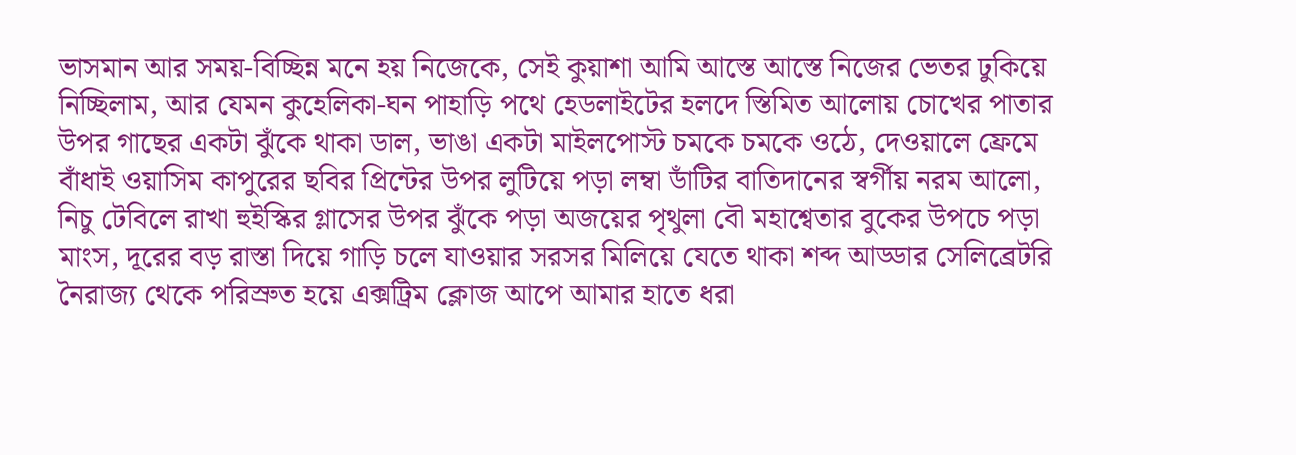ভাসমান আর সময়-বিচ্ছিন্ন মনে হয় নিজেকে, সেই কুয়াশা আমি আস্তে আস্তে নিজের ভেতর ঢুকিয়ে নিচ্ছিলাম, আর যেমন কুহেলিকা-ঘন পাহাড়ি পথে হেডলাইটের হলদে স্তিমিত আলোয় চোখের পাতার উপর গাছের একটা ঝুঁকে থাকা ডাল, ভাঙা একটা মাইলপোস্ট চমকে চমকে ওঠে, দেওয়ালে ফ্রেমে বাঁধাই ওয়াসিম কাপুরের ছবির প্রিন্টের উপর লুটিয়ে পড়া লম্বা ডাঁটির বাতিদানের স্বর্গীয় নরম আলো, নিচু টেবিলে রাখা হুইস্কির গ্লাসের উপর ঝুঁকে পড়া অজয়ের পৃথুলা বৌ মহাশ্বেতার বুকের উপচে পড়া মাংস, দূরের বড় রাস্তা দিয়ে গাড়ি চলে যাওয়ার সরসর মিলিয়ে যেতে থাকা শব্দ আড্ডার সেলিব্রেটরি নৈরাজ্য থেকে পরিস্রুত হয়ে এক্সট্রিম ক্লোজ আপে আমার হাতে ধরা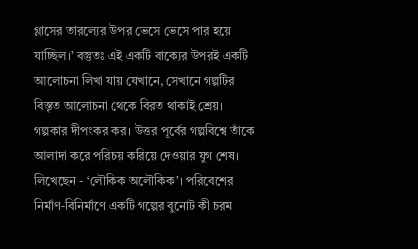গ্লাসের তারল্যের উপর ভেসে ভেসে পার হয়ে যাচ্ছিল।’ বস্তুতঃ এই একটি বাক্যের উপরই একটি আলোচনা লিখা যায় যেখানে, সেখানে গল্পটির বিস্তৃত আলোচনা থেকে বিরত থাকাই শ্রেয়।
গল্পকার দীপংকর কর। উত্তর পূর্বের গল্পবিশ্বে তাঁকে আলাদা করে পরিচয় করিয়ে দেওয়ার যুগ শেষ। লিখেছেন - ‘লৌকিক অলৌকিক’। পরিবেশের নির্মাণ-বিনির্মাণে একটি গল্পের বুনোট কী চরম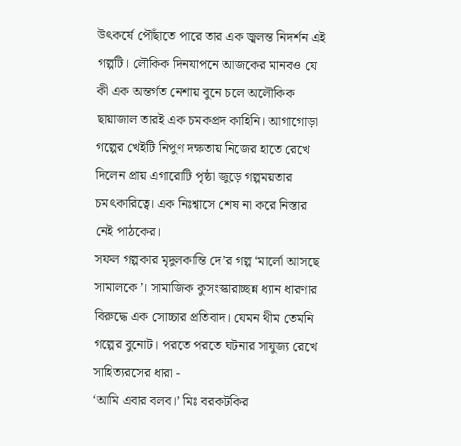উৎকর্ষে পৌঁছাতে পারে তার এক জ্বলন্ত নিদর্শন এই গল্পটি। লৌকিক দিনযাপনে আজকের মানবও যে কী এক অন্তর্গত নেশায় বুনে চলে অলৌকিক ছায়াজাল তারই এক চমকপ্রদ কাহিনি। আগাগোড়া গল্পের খেইটি নিপুণ দক্ষতায় নিজের হাতে রেখে দিলেন প্রায় এগারোটি পৃষ্ঠা জুড়ে গল্পময়তার চমৎকারিত্বে। এক নিঃশ্বাসে শেষ না করে নিস্তার নেই পাঠকের।
সফল গল্পকার মৃদুলকান্তি দে’র গল্প ‘মার্লো আসছে সামালকে’। সামাজিক কুসংস্কারাচ্ছন্ন ধ্যান ধারণার বিরুদ্ধে এক সোচ্চার প্রতিবাদ। যেমন থীম তেমনি গল্পের বুনোট। পরতে পরতে ঘটনার সাযুজ্য রেখে সাহিত্যরসের ধারা -
‘আমি এবার বলব।’ মিঃ বরকটকির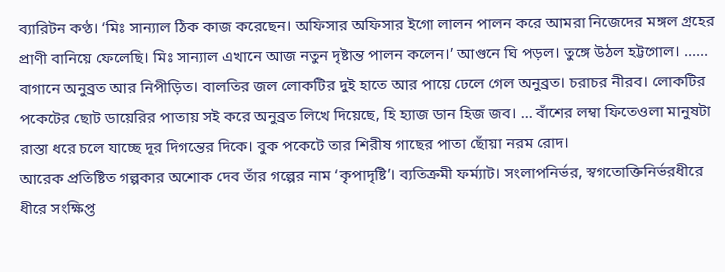ব্যারিটন কণ্ঠ। ‘মিঃ সান্যাল ঠিক কাজ করেছেন। অফিসার অফিসার ইগো লালন পালন করে আমরা নিজেদের মঙ্গল গ্রহের প্রাণী বানিয়ে ফেলেছি। মিঃ সান্যাল এখানে আজ নতুন দৃষ্টান্ত পালন কলেন।’ আগুনে ঘি পড়ল। তুঙ্গে উঠল হট্টগোল। ...... বাগানে অনুব্রত আর নিপীড়িত। বালতির জল লোকটির দুই হাতে আর পায়ে ঢেলে গেল অনুব্রত। চরাচর নীরব। লোকটির পকেটের ছোট ডায়েরির পাতায় সই করে অনুব্রত লিখে দিয়েছে, হি হ্যাজ ডান হিজ জব। ... বাঁশের লম্বা ফিতেওলা মানুষটা রাস্তা ধরে চলে যাচ্ছে দূর দিগন্তের দিকে। বুক পকেটে তার শিরীষ গাছের পাতা ছোঁয়া নরম রোদ।
আরেক প্রতিষ্টিত গল্পকার অশোক দেব তাঁর গল্পের নাম ‘কৃপাদৃষ্টি’। ব্যতিক্রমী ফর্ম্যাট। সংলাপনির্ভর, স্বগতোক্তিনির্ভরধীরে ধীরে সংক্ষিপ্ত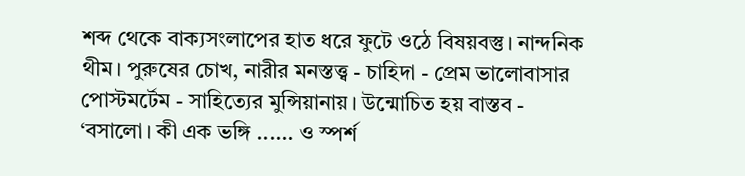শব্দ থেকে বাক্যসংলাপের হাত ধরে ফুটে ওঠে বিষয়বস্তু। নান্দনিক থীম। পুরুষের চোখ, নারীর মনস্তত্ত্ব - চাহিদা - প্রেম ভালোবাসার পোস্টমর্টেম - সাহিত্যের মুন্সিয়ানায়। উন্মোচিত হয় বাস্তব - ‘বসালো। কী এক ভঙ্গি ...... ও স্পর্শ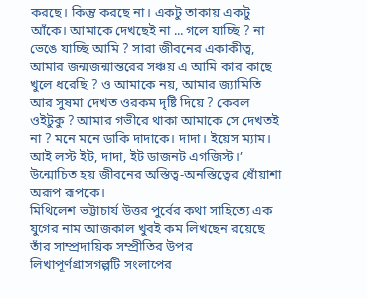করছে। কিন্তু করছে না। একটু তাকায় একটু আঁকে। আমাকে দেখছেই না ... গলে যাচ্ছি ? না ভেঙে যাচ্ছি আমি ? সারা জীবনের একাকীত্ব, আমার জন্মজন্মান্তরের সঞ্চয় এ আমি কার কাছে খুলে ধরেছি ? ও আমাকে নয়, আমার জ্যামিতি আর সুষমা দেখত ওরকম দৃষ্টি দিয়ে ? কেবল ওইটুকু ? আমার গভীরে থাকা আমাকে সে দেখতই না ? মনে মনে ডাকি দাদাকে। দাদা। ইয়েস ম্যাম। আই লস্ট ইট, দাদা, ইট ডাজনট এগজিস্ট।’ উন্মোচিত হয় জীবনের অস্তিত্ব-অনস্তিত্বের ধোঁয়াশা অরূপ রূপকে।
মিথিলেশ ভট্টাচার্য উত্তর পুর্বের কথা সাহিত্যে এক যুগের নাম আজকাল খুবই কম লিখছেন রয়েছে তাঁর সাম্প্রদায়িক সম্প্রীতির উপর লিখাপূর্ণগ্রাসগল্পটি সংলাপের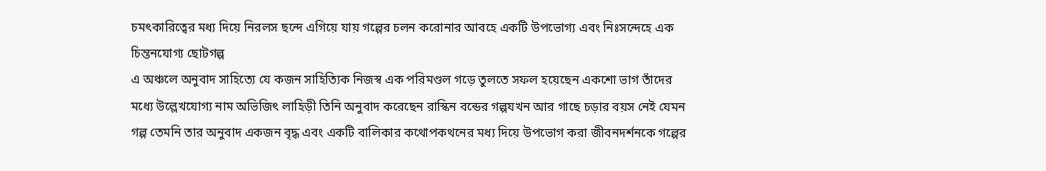চমৎকারিত্বের মধ্য দিয়ে নিরলস ছন্দে এগিয়ে যায় গল্পের চলন করোনার আবহে একটি উপভোগ্য এবং নিঃসন্দেহে এক চিন্তনযোগ্য ছোটগল্প
এ অঞ্চলে অনুবাদ সাহিত্যে যে কজন সাহিত্যিক নিজস্ব এক পরিমণ্ডল গড়ে তুলতে সফল হয়েছেন একশো ভাগ তাঁদের মধ্যে উল্লেখযোগ্য নাম অভিজিৎ লাহিড়ী তিনি অনুবাদ করেছেন রাস্কিন বন্ডের গল্পযখন আর গাছে চড়ার বয়স নেই যেমন গল্প তেমনি তার অনুবাদ একজন বৃদ্ধ এবং একটি বালিকার কথোপকথনের মধ্য দিয়ে উপভোগ করা জীবনদর্শনকে গল্পের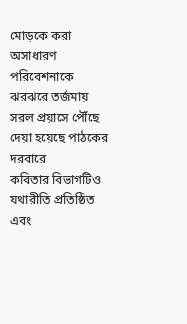মোড়কে করা অসাধারণ পরিবেশনাকে ঝরঝরে তর্জমায় সরল প্রয়াসে পৌঁছে দেয়া হয়েছে পাঠকের দরবারে
কবিতার বিভাগটিও যথারীতি প্রতিষ্ঠিত এবং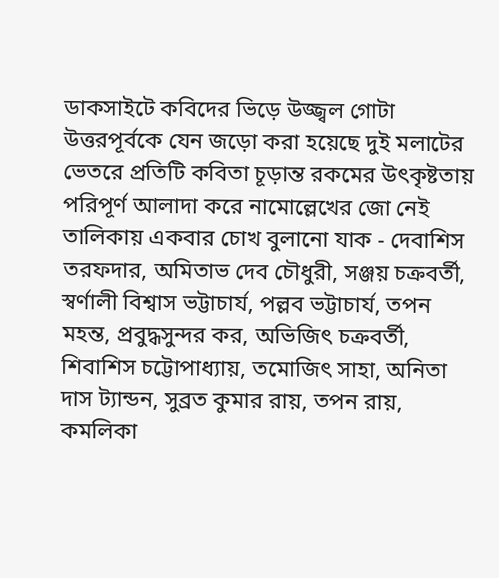ডাকসাইটে কবিদের ভিড়ে উজ্জ্বল গোটা উত্তরপূর্বকে যেন জড়ো করা হয়েছে দুই মলাটের ভেতরে প্রতিটি কবিতা চূড়ান্ত রকমের উৎকৃষ্টতায় পরিপূর্ণ আলাদা করে নামোল্লেখের জো নেই তালিকায় একবার চোখ বুলানো যাক - দেবাশিস তরফদার, অমিতাভ দেব চৌধুরী, সঞ্জয় চক্রবর্তী, স্বর্ণালী বিশ্বাস ভট্টাচার্য, পল্লব ভট্টাচার্য, তপন মহন্ত, প্রবুদ্ধসুন্দর কর, অভিজিৎ চক্রবর্তী, শিবাশিস চট্টোপাধ্যায়, তমোজিৎ সাহা, অনিতা দাস ট্যান্ডন, সুব্রত কুমার রায়, তপন রায়, কমলিকা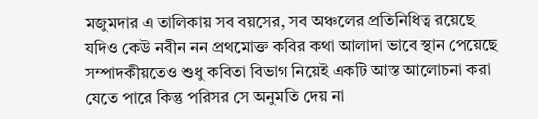মজুমদার এ তালিকায় সব বয়সের, সব অঞ্চলের প্রতিনিধিত্ব রয়েছে যদিও কেউ নবীন নন প্রথমোক্ত কবির কথা আলাদা ভাবে স্থান পেয়েছে সম্পাদকীয়তেও শুধু কবিতা বিভাগ নিয়েই একটি আস্ত আলোচনা করা যেতে পারে কিন্তু পরিসর সে অনুমতি দেয় না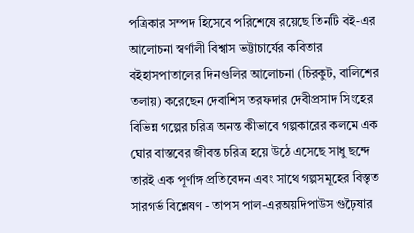পত্রিকার সম্পদ হিসেবে পরিশেষে রয়েছে তিনটি বই-এর আলোচনা স্বর্ণালী বিশ্বাস ভট্টাচার্যের কবিতার বইহাসপাতালের দিনগুলির আলোচনা (চিরকুট, বালিশের তলায়) করেছেন দেবাশিস তরফদার দেবীপ্রসাদ সিংহের বিভিন্ন গল্পের চরিত্র অনন্ত কীভাবে গল্পকারের কলমে এক ঘোর বাস্তবের জীবন্ত চরিত্র হয়ে উঠে এসেছে সাধু ছন্দে তারই এক পূর্ণাঙ্গ প্রতিবেদন এবং সাথে গল্পসমূহের বিস্তৃত সারগর্ভ বিশ্লেষণ - তাপস পাল-এরঅয়দিপাউস গুঢ়ৈষার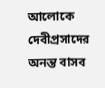আলোকে দেবীপ্রসাদের অনন্ত বাসব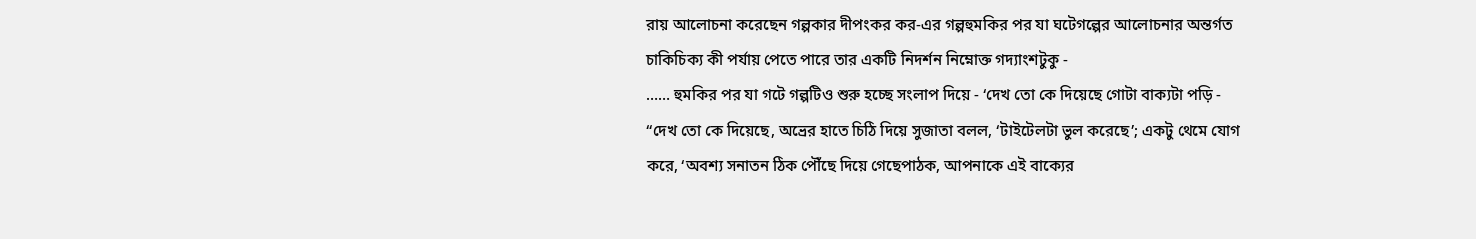রায় আলোচনা করেছেন গল্পকার দীপংকর কর-এর গল্পহুমকির পর যা ঘটেগল্পের আলোচনার অন্তর্গত চাকিচিক্য কী পর্যায় পেতে পারে তার একটি নিদর্শন নিম্নোক্ত গদ্যাংশটুকু -
…… হুমকির পর যা গটে গল্পটিও শুরু হচ্ছে সংলাপ দিয়ে - ‘দেখ তো কে দিয়েছে গোটা বাক্যটা পড়ি - “দেখ তো কে দিয়েছে, অভ্রের হাতে চিঠি দিয়ে সুজাতা বলল, ‘টাইটেলটা ভুল করেছে’; একটু থেমে যোগ করে, ‘অবশ্য সনাতন ঠিক পৌঁছে দিয়ে গেছেপাঠক, আপনাকে এই বাক্যের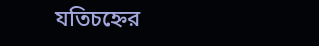যতিচহ্নের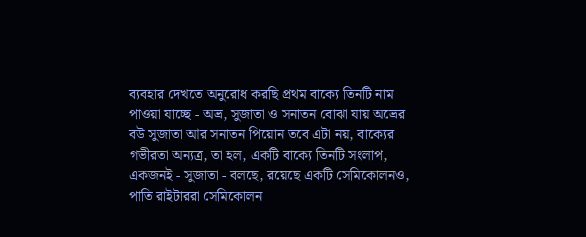ব্যবহার দেখতে অনুরোধ করছি প্রথম বাক্যে তিনটি নাম পাওয়া যাচ্ছে - অভ্র, সুজাতা ও সনাতন বোঝা যায় অভ্রের বউ সুজাতা আর সনাতন পিয়োন তবে এটা নয়, বাক্যের গভীরতা অন্যত্র, তা হল, একটি বাক্যে তিনটি সংলাপ, একজনই - সুজাতা - বলছে, রয়েছে একটি সেমিকোলনও, পাতি রাইটাররা সেমিকোলন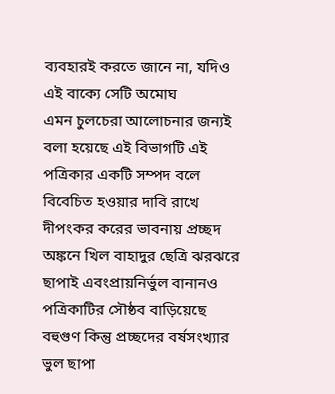ব্যবহারই করতে জানে না, যদিও এই বাক্যে সেটি অমোঘ
এমন চুলচেরা আলোচনার জন্যই বলা হয়েছে এই বিভাগটি এই পত্রিকার একটি সম্পদ বলে বিবেচিত হওয়ার দাবি রাখে দীপংকর করের ভাবনায় প্রচ্ছদ অঙ্কনে খিল বাহাদুর ছেত্রি ঝরঝরে ছাপাই এবংপ্রায়নির্ভুল বানানও পত্রিকাটির সৌষ্ঠব বাড়িয়েছে বহুগুণ কিন্তু প্রচ্ছদের বর্ষসংখ্যার ভুল ছাপা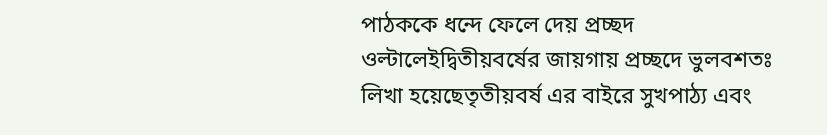পাঠককে ধন্দে ফেলে দেয় প্রচ্ছদ ওল্টালেইদ্বিতীয়বর্ষের জায়গায় প্রচ্ছদে ভুলবশতঃ লিখা হয়েছেতৃতীয়বর্ষ এর বাইরে সুখপাঠ্য এবং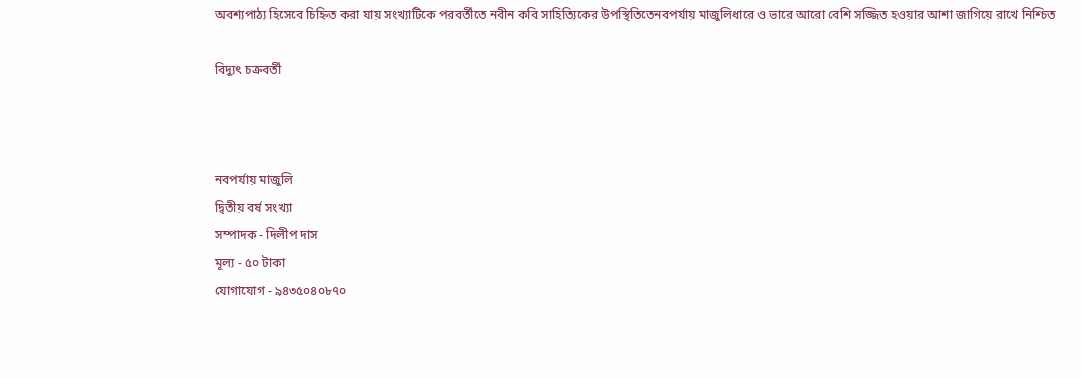অবশ্যপাঠ্য হিসেবে চিহ্নিত করা যায় সংখ্যাটিকে পরবর্তীতে নবীন কবি সাহিত্যিকের উপস্থিতিতেনবপর্যায় মাজুলিধারে ও ভারে আরো বেশি সজ্জিত হওয়ার আশা জাগিয়ে রাখে নিশ্চিত

বিদ্যুৎ চক্রবর্তী



নবপর্যায় মাজুলি
দ্বিতীয় বর্ষ সংখ্যা
সম্পাদক - দিলীপ দাস
মূল্য - ৫০ টাকা
যোগাযোগ - ৯৪৩৫০৪০৮৭০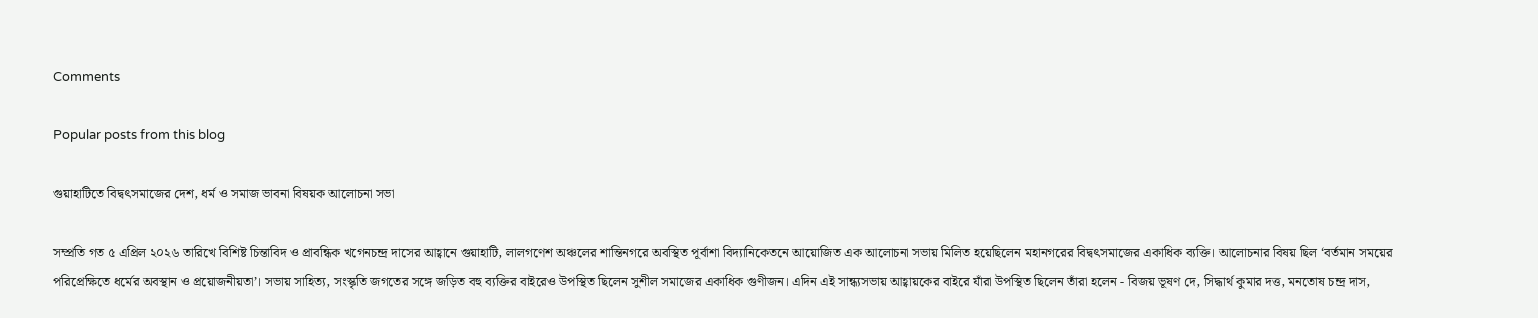Comments

Popular posts from this blog

গুয়াহাটিতে বিদ্বৎসমাজের দেশ, ধর্ম ও সমাজ ভাবনা বিষয়ক আলোচনা সভা

সম্প্রতি গত ৫ এপ্রিল ২০২৬ তারিখে বিশিষ্ট চিন্তাবিদ ও প্রাবন্ধিক খগেনচন্দ্র দাসের আহ্বানে গুয়াহাটি, লালগণেশ অঞ্চলের শান্তিনগরে অবস্থিত পূর্বাশা বিদ্যানিকেতনে আয়োজিত এক আলোচনা সভায় মিলিত হয়েছিলেন মহানগরের বিদ্বৎসমাজের একাধিক ব্যক্তি। আলোচনার বিষয় ছিল ‘বর্তমান সময়ের পরিপ্রেক্ষিতে ধর্মের অবস্থান ও প্রয়োজনীয়তা’। সভায় সাহিত্য, সংস্কৃতি জগতের সঙ্গে জড়িত বহু ব্যক্তির বাইরেও উপস্থিত ছিলেন সুশীল সমাজের একাধিক গুণীজন। এদিন এই সান্ধ্যসভায় আহ্বায়কের বাইরে যাঁরা উপস্থিত ছিলেন তাঁরা হলেন - বিজয় ভূষণ দে, সিদ্ধার্থ কুমার দত্ত, মনতোষ চন্দ্র দাস,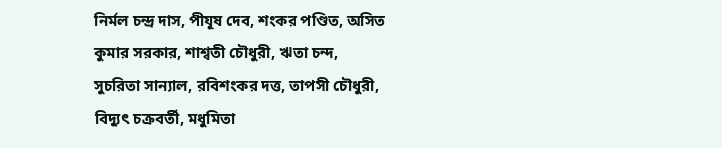নির্মল চন্দ্র দাস, পীযূষ দেব, শংকর পণ্ডিত, অসিত কুমার সরকার, শাশ্বতী চৌধুরী, ঋতা চন্দ, সুচরিতা সান্যাল, রবিশংকর দত্ত, তাপসী চৌধুরী, বিদ্যুৎ চক্রবর্তী, মধুমিতা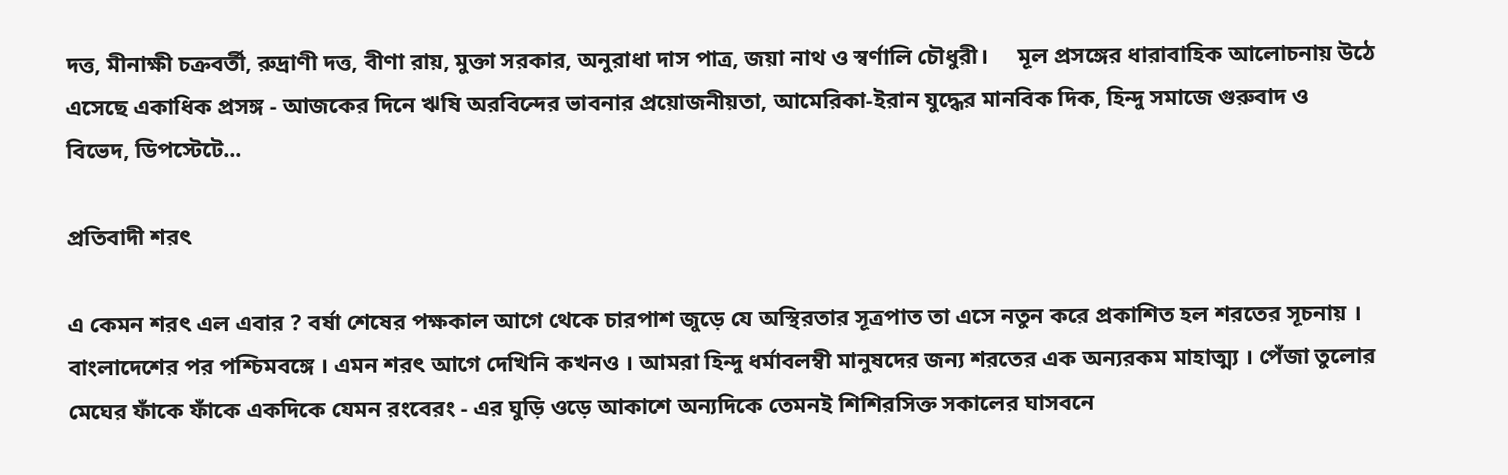দত্ত, মীনাক্ষী চক্রবর্তী, রুদ্রাণী দত্ত, বীণা রায়, মুক্তা সরকার, অনুরাধা দাস পাত্র, জয়া নাথ ও স্বর্ণালি চৌধুরী।     মূল প্রসঙ্গের ধারাবাহিক আলোচনায় উঠে এসেছে একাধিক প্রসঙ্গ - আজকের দিনে ঋষি অরবিন্দের ভাবনার প্রয়োজনীয়তা, আমেরিকা-ইরান যুদ্ধের মানবিক দিক, হিন্দু সমাজে গুরুবাদ ও বিভেদ, ডিপস্টেটে...

প্রতিবাদী শরৎ

এ কেমন শরৎ এল এবার ? বর্ষা শেষের পক্ষকাল আগে থেকে চারপাশ জুড়ে যে অস্থিরতার সূত্রপাত তা এসে নতুন করে প্রকাশিত হল শরতের সূচনায় । বাংলাদেশের পর পশ্চিমবঙ্গে । এমন শরৎ আগে দেখিনি কখনও । আমরা হিন্দু ধর্মাবলম্বী মানুষদের জন্য শরতের এক অন্যরকম মাহাত্ম্য । পেঁজা তুলোর মেঘের ফাঁকে ফাঁকে একদিকে যেমন রংবেরং - এর ঘুড়ি ওড়ে আকাশে অন্যদিকে তেমনই শিশিরসিক্ত সকালের ঘাসবনে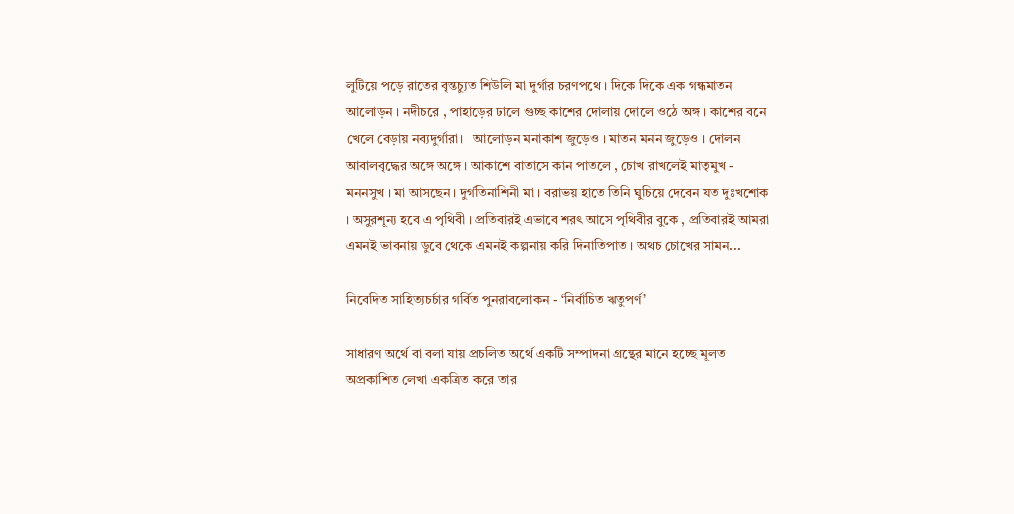লুটিয়ে পড়ে রাতের বৃন্তচ্যুত শিউলি মা দুর্গার চরণপথে । দিকে দিকে এক গন্ধমাতন আলোড়ন । নদীচরে , পাহাড়ের ঢালে গুচ্ছ কাশের দোলায় দোলে ওঠে অঙ্গ । কাশের বনে খেলে বেড়ায় নব্যদুর্গারা।   আলোড়ন মনাকাশ জুড়েও । মাতন মনন জুড়েও । দোলন আবালবৃদ্ধের অঙ্গে অঙ্গে । আকাশে বাতাসে কান পাতলে , চোখ রাখলেই মাতৃমুখ - মননসুখ । মা আসছেন । দুর্গতিনাশিনী মা । বরাভয় হাতে তিনি ঘুচিয়ে দেবেন যত দুঃখশোক । অসুরশূন্য হবে এ পৃথিবী । প্রতিবারই এভাবে শরৎ আসে পৃথিবীর বুকে , প্রতিবারই আমরা এমনই ভাবনায় ডুবে থেকে এমনই কল্পনায় করি দিনাতিপাত । অথচ চোখের সামন...

নিবেদিত সাহিত্যচর্চার গর্বিত পুনরাবলোকন - ‘নির্বাচিত ঋতুপর্ণ’

সাধারণ অর্থে বা বলা যায় প্রচলিত অর্থে একটি সম্পাদনা গ্রন্থের মানে হচ্ছে মূলত অপ্রকাশিত লেখা একত্রিত করে তার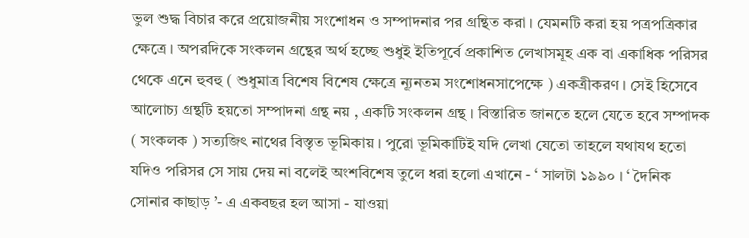ভুল শুদ্ধ বিচার করে প্রয়োজনীয় সংশোধন ও সম্পাদনার পর গ্রন্থিত করা । যেমনটি করা হয় পত্রপত্রিকার ক্ষেত্রে । অপরদিকে সংকলন গ্রন্থের অর্থ হচ্ছে শুধুই ইতিপূর্বে প্রকাশিত লেখাসমূহ এক বা একাধিক পরিসর থেকে এনে হুবহু ( শুধুমাত্র বিশেষ বিশেষ ক্ষেত্রে ন্যূনতম সংশোধনসাপেক্ষে ) একত্রীকরণ । সেই হিসেবে আলোচ্য গ্রন্থটি হয়তো সম্পাদনা গ্রন্থ নয় , একটি সংকলন গ্রন্থ । বিস্তারিত জানতে হলে যেতে হবে সম্পাদক ( সংকলক ) সত্যজিৎ নাথের বিস্তৃত ভূমিকায় । পুরো ভূমিকাটিই যদি লেখা যেতো তাহলে যথাযথ হতো যদিও পরিসর সে সায় দেয় না বলেই অংশবিশেষ তুলে ধরা হলো এখানে - ‘ সালটা ১৯৯০ । ‘ দৈনিক সোনার কাছাড় ’- এ একবছর হল আসা - যাওয়া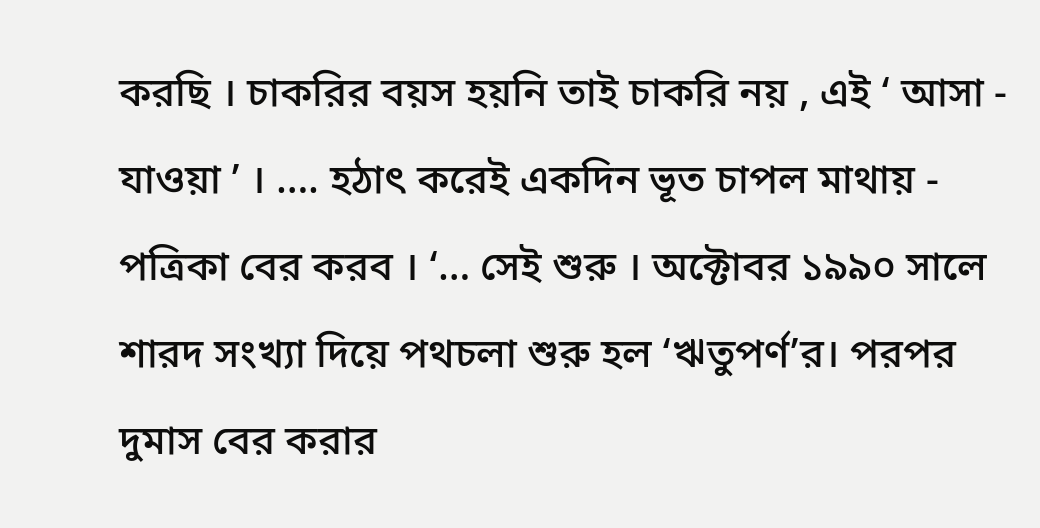করছি । চাকরির বয়স হয়নি তাই চাকরি নয় , এই ‘ আসা - যাওয়া ’ । …. হঠাৎ করেই একদিন ভূত চাপল মাথায় - পত্রিকা বের করব । ‘… সেই শুরু । অক্টোবর ১৯৯০ সালে শারদ সংখ্যা দিয়ে পথচলা শুরু হল ‘ঋতুপর্ণ’র। পরপর দুমাস বের করার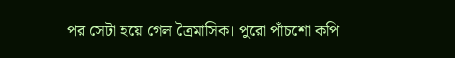পর সেটা হয়ে গেল ত্রৈমাসিক। পুরো পাঁচশো কপি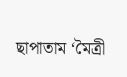ছাপাতাম ‘মৈত্রী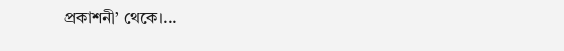প্রকাশনী’ থেকে।...